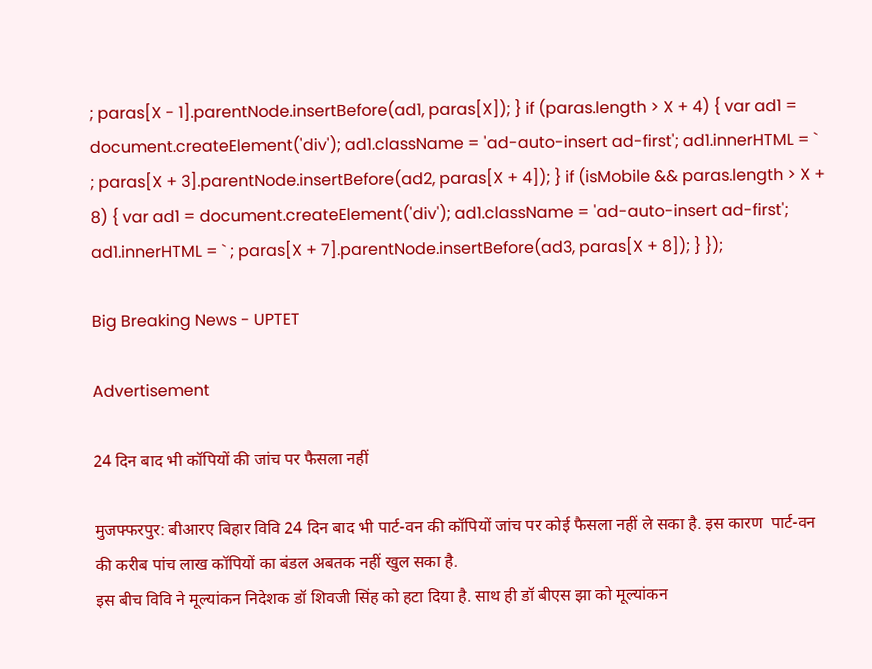; paras[X - 1].parentNode.insertBefore(ad1, paras[X]); } if (paras.length > X + 4) { var ad1 = document.createElement('div'); ad1.className = 'ad-auto-insert ad-first'; ad1.innerHTML = ` ; paras[X + 3].parentNode.insertBefore(ad2, paras[X + 4]); } if (isMobile && paras.length > X + 8) { var ad1 = document.createElement('div'); ad1.className = 'ad-auto-insert ad-first'; ad1.innerHTML = ` ; paras[X + 7].parentNode.insertBefore(ad3, paras[X + 8]); } });

Big Breaking News - UPTET

Advertisement

24 दिन बाद भी कॉपियों की जांच पर फैसला नहीं

मुजफ्फरपुर: बीआरए बिहार विवि 24 दिन बाद भी पार्ट-वन की कॉपियों जांच पर कोई फैसला नहीं ले सका है. इस कारण  पार्ट-वन की करीब पांच लाख कॉपियों का बंडल अबतक नहीं खुल सका है.
इस बीच विवि ने मूल्यांकन निदेशक डॉ शिवजी सिंह को हटा दिया है. साथ ही डॉ बीएस झा को मूल्यांकन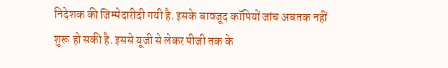निदेशक की जिम्मेदारीदी गयी है. इसके बावजूद कॉपियों जांच अबतक नहीं शुरू हो सकी है. इससे यूजी से लेकर पीजी तक के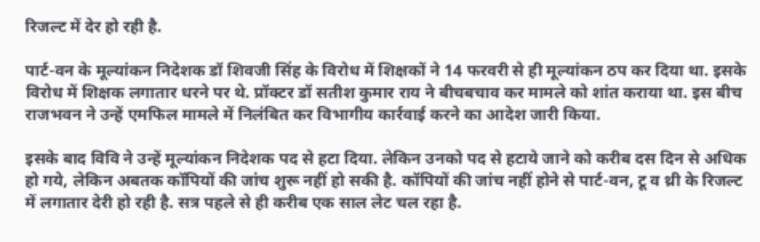रिजल्ट में देर हो रही है.

पार्ट-वन के मूल्यांकन निदेशक डॉ शिवजी सिंह के विरोध में शिक्षकों ने 14 फरवरी से ही मूल्यांकन ठप कर दिया था. इसके विरोध में शिक्षक लगातार धरने पर थे. प्रॉक्टर डॉ सतीश कुमार राय ने बीचबचाव कर मामले को शांत कराया था. इस बीच राजभवन ने उन्हें एमफिल मामले में निलंबित कर विभागीय कार्रवाई करने का आदेश जारी किया.

इसके बाद विवि ने उन्हें मूल्यांकन निदेशक पद से हटा दिया. लेकिन उनको पद से हटाये जाने को करीब दस दिन से अधिक हो गये, लेकिन अबतक कॉपियों की जांच शुरू नहीं हो सकी है. कॉपियों की जांच नहीं होने से पार्ट-वन, टू व थ्री के रिजल्ट में लगातार देरी हो रही है. सत्र पहले से ही करीब एक साल लेट चल रहा है.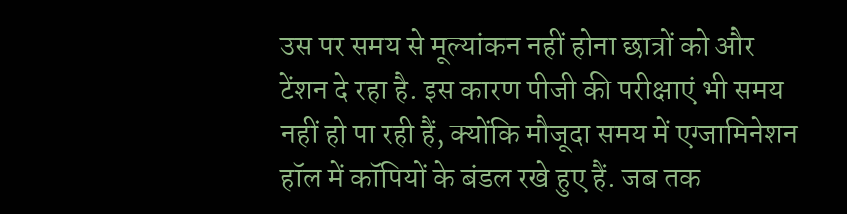उस पर समय से मूल्यांकन नहीं होना छात्रों को और टेंशन दे रहा है. इस कारण पीजी की परीक्षाएं भी समय नहीं हो पा रही हैं, क्योंकि मौजूदा समय में एग्जामिनेशन हॉल में कॉपियों के बंडल रखे हुए हैं. जब तक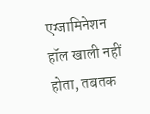एग्जामिनेशन हॉल खाली नहीं होता, तबतक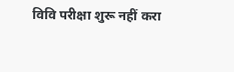विवि परीक्षा शुरू नहीं करा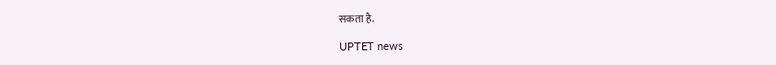सकता है.

UPTET news